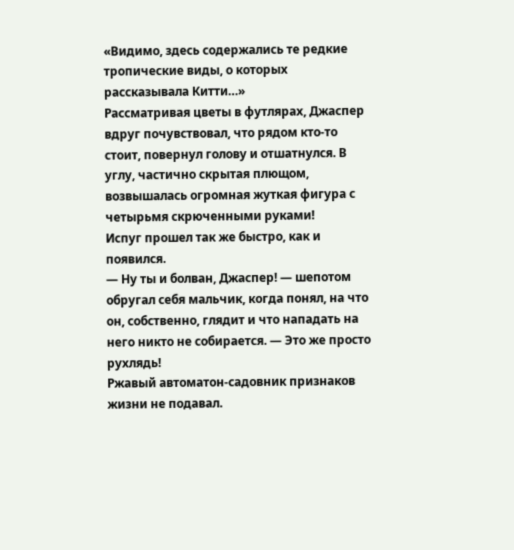«Видимо, здесь содержались те редкие тропические виды, о которых рассказывала Китти…»
Рассматривая цветы в футлярах, Джаспер вдруг почувствовал, что рядом кто-то стоит, повернул голову и отшатнулся. В углу, частично скрытая плющом, возвышалась огромная жуткая фигура с четырьмя скрюченными руками!
Испуг прошел так же быстро, как и появился.
— Ну ты и болван, Джаспер! — шепотом обругал себя мальчик, когда понял, на что он, собственно, глядит и что нападать на него никто не собирается. — Это же просто рухлядь!
Ржавый автоматон-садовник признаков жизни не подавал.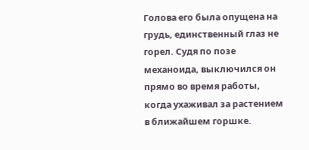Голова его была опущена на грудь, единственный глаз не горел. Судя по позе механоида, выключился он прямо во время работы, когда ухаживал за растением в ближайшем горшке.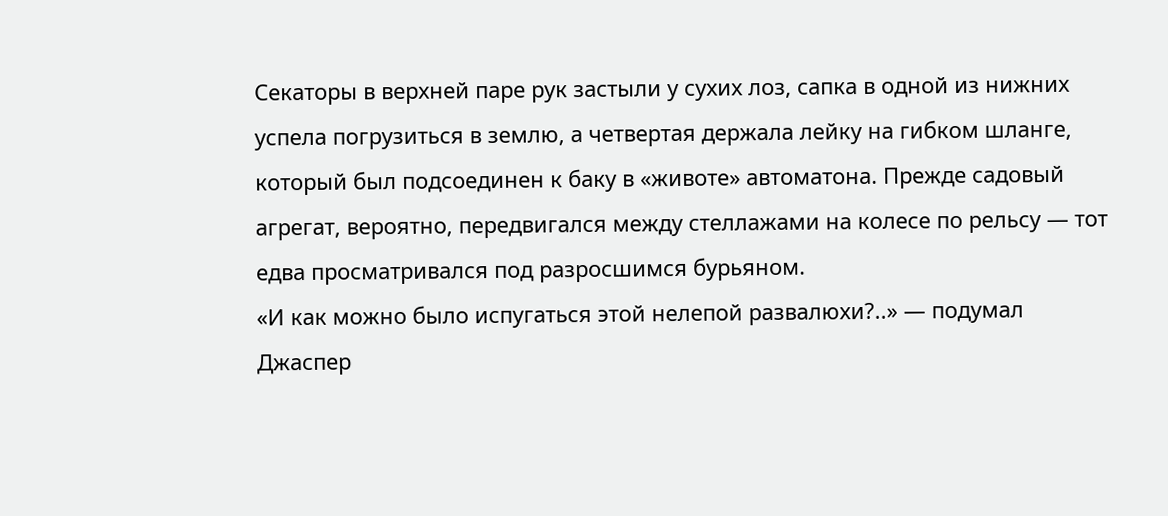Секаторы в верхней паре рук застыли у сухих лоз, сапка в одной из нижних успела погрузиться в землю, а четвертая держала лейку на гибком шланге, который был подсоединен к баку в «животе» автоматона. Прежде садовый агрегат, вероятно, передвигался между стеллажами на колесе по рельсу — тот едва просматривался под разросшимся бурьяном.
«И как можно было испугаться этой нелепой развалюхи?..» — подумал Джаспер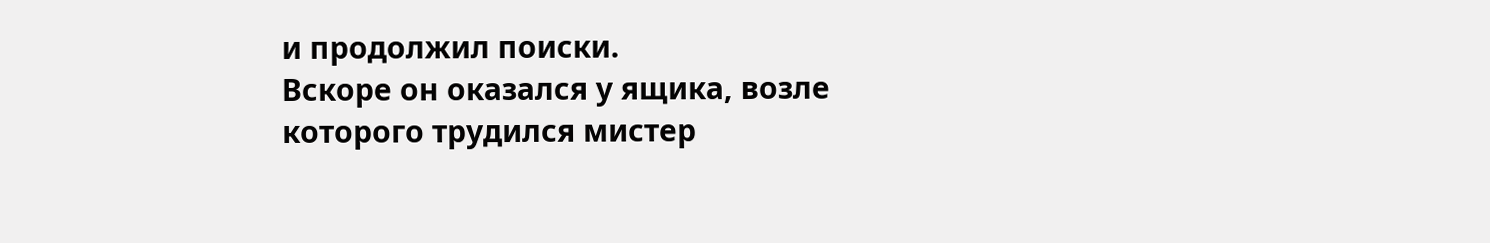и продолжил поиски.
Вскоре он оказался у ящика, возле которого трудился мистер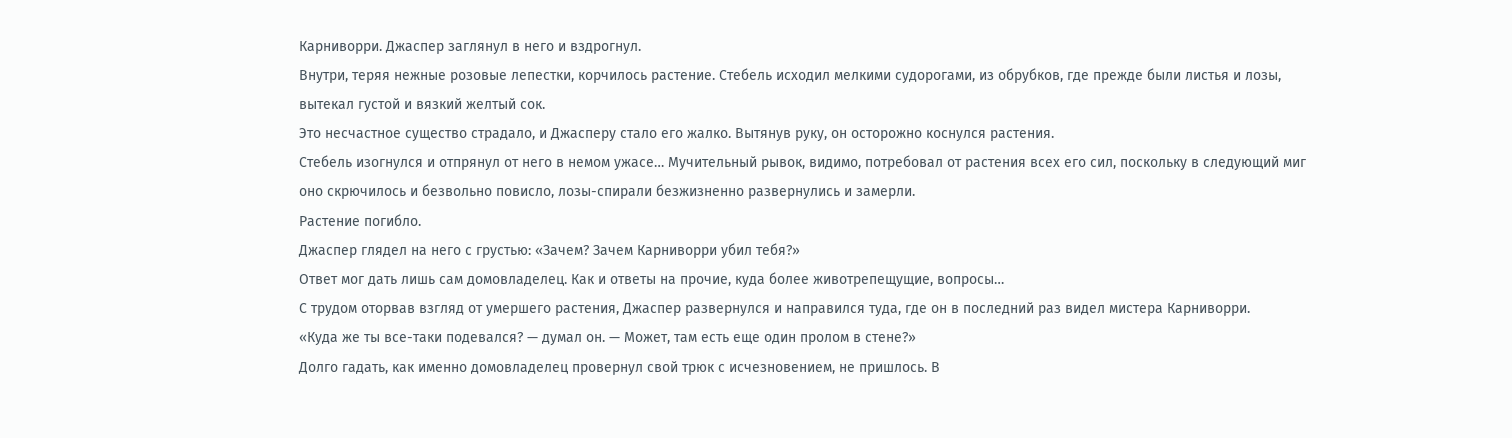Карниворри. Джаспер заглянул в него и вздрогнул.
Внутри, теряя нежные розовые лепестки, корчилось растение. Стебель исходил мелкими судорогами, из обрубков, где прежде были листья и лозы, вытекал густой и вязкий желтый сок.
Это несчастное существо страдало, и Джасперу стало его жалко. Вытянув руку, он осторожно коснулся растения.
Стебель изогнулся и отпрянул от него в немом ужасе… Мучительный рывок, видимо, потребовал от растения всех его сил, поскольку в следующий миг оно скрючилось и безвольно повисло, лозы-спирали безжизненно развернулись и замерли.
Растение погибло.
Джаспер глядел на него с грустью: «Зачем? Зачем Карниворри убил тебя?»
Ответ мог дать лишь сам домовладелец. Как и ответы на прочие, куда более животрепещущие, вопросы…
С трудом оторвав взгляд от умершего растения, Джаспер развернулся и направился туда, где он в последний раз видел мистера Карниворри.
«Куда же ты все-таки подевался? — думал он. — Может, там есть еще один пролом в стене?»
Долго гадать, как именно домовладелец провернул свой трюк с исчезновением, не пришлось. В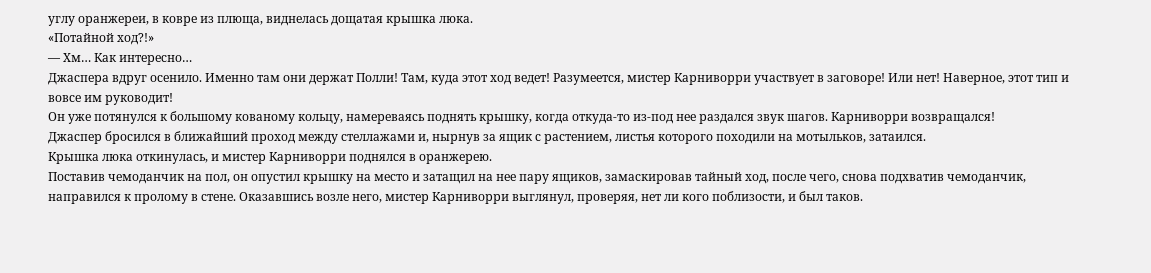углу оранжереи, в ковре из плюща, виднелась дощатая крышка люка.
«Потайной ход?!»
— Хм… Как интересно…
Джаспера вдруг осенило. Именно там они держат Полли! Там, куда этот ход ведет! Разумеется, мистер Карниворри участвует в заговоре! Или нет! Наверное, этот тип и вовсе им руководит!
Он уже потянулся к большому кованому кольцу, намереваясь поднять крышку, когда откуда-то из-под нее раздался звук шагов. Карниворри возвращался!
Джаспер бросился в ближайший проход между стеллажами и, нырнув за ящик с растением, листья которого походили на мотыльков, затаился.
Крышка люка откинулась, и мистер Карниворри поднялся в оранжерею.
Поставив чемоданчик на пол, он опустил крышку на место и затащил на нее пару ящиков, замаскировав тайный ход, после чего, снова подхватив чемоданчик, направился к пролому в стене. Оказавшись возле него, мистер Карниворри выглянул, проверяя, нет ли кого поблизости, и был таков.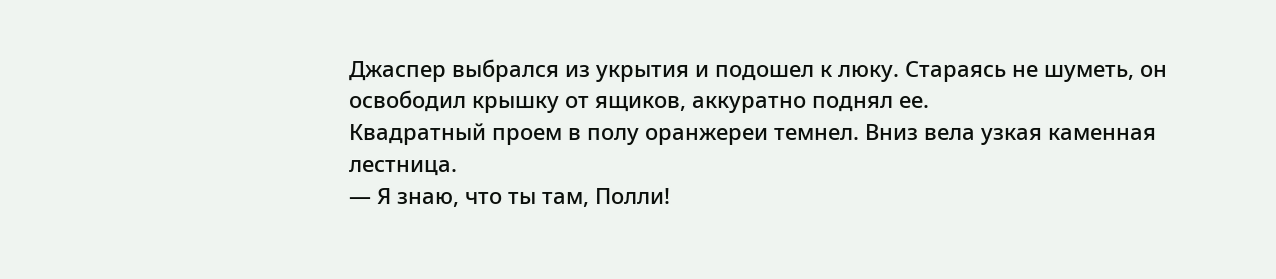Джаспер выбрался из укрытия и подошел к люку. Стараясь не шуметь, он освободил крышку от ящиков, аккуратно поднял ее.
Квадратный проем в полу оранжереи темнел. Вниз вела узкая каменная лестница.
— Я знаю, что ты там, Полли!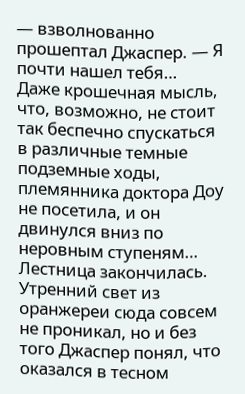— взволнованно прошептал Джаспер. — Я почти нашел тебя…
Даже крошечная мысль, что, возможно, не стоит так беспечно спускаться в различные темные подземные ходы, племянника доктора Доу не посетила, и он двинулся вниз по неровным ступеням…
Лестница закончилась. Утренний свет из оранжереи сюда совсем не проникал, но и без того Джаспер понял, что оказался в тесном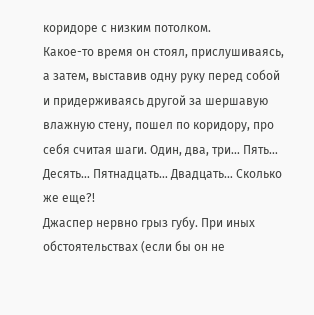коридоре с низким потолком.
Какое-то время он стоял, прислушиваясь, а затем, выставив одну руку перед собой и придерживаясь другой за шершавую влажную стену, пошел по коридору, про себя считая шаги. Один, два, три… Пять… Десять… Пятнадцать… Двадцать… Сколько же еще?!
Джаспер нервно грыз губу. При иных обстоятельствах (если бы он не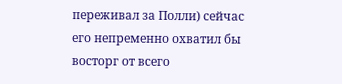переживал за Полли) сейчас его непременно охватил бы восторг от всего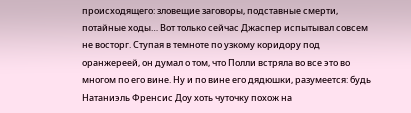происходящего: зловещие заговоры, подставные смерти, потайные ходы… Вот только сейчас Джаспер испытывал совсем не восторг. Ступая в темноте по узкому коридору под оранжереей, он думал о том, что Полли встряла во все это во многом по его вине. Ну и по вине его дядюшки, разумеется: будь Натаниэль Френсис Доу хоть чуточку похож на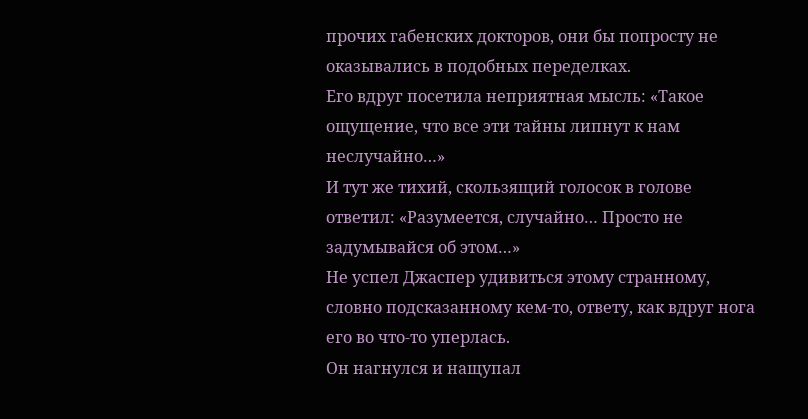прочих габенских докторов, они бы попросту не оказывались в подобных переделках.
Его вдруг посетила неприятная мысль: «Такое ощущение, что все эти тайны липнут к нам неслучайно…»
И тут же тихий, скользящий голосок в голове ответил: «Разумеется, случайно… Просто не задумывайся об этом…»
Не успел Джаспер удивиться этому странному, словно подсказанному кем-то, ответу, как вдруг нога его во что-то уперлась.
Он нагнулся и нащупал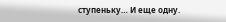ступеньку… И еще одну.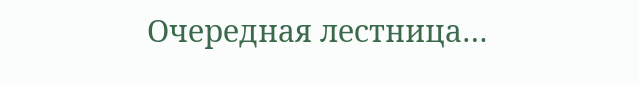Очередная лестница…